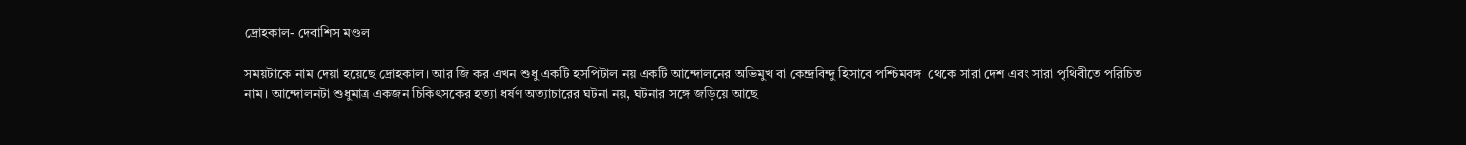দ্রোহকাল- দেবাশিস মণ্ডল

সময়টাকে নাম দেয়া হয়েছে দ্রোহকাল। আর জি কর এখন শুধু একটি হসপিটাল নয় একটি আন্দোলনের অভিমুখ বা কেন্দ্রবিন্দু হিসাবে পশ্চিমবঙ্গ  থেকে সারা দেশ এবং সারা পৃথিবীতে পরিচিত নাম। আন্দোলনটা শুধুমাত্র একজন চিকিৎসকের হত্যা ধর্ষণ অত্যাচারের ঘটনা নয়, ঘটনার সঙ্গে জড়িয়ে আছে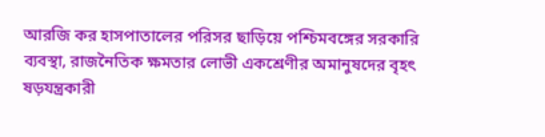আরজি কর হাসপাতালের পরিসর ছাড়িয়ে পশ্চিমবঙ্গের সরকারি ব্যবস্থা, রাজনৈতিক ক্ষমতার লোভী একশ্রেণীর অমানুষদের বৃহৎ ষড়যন্ত্রকারী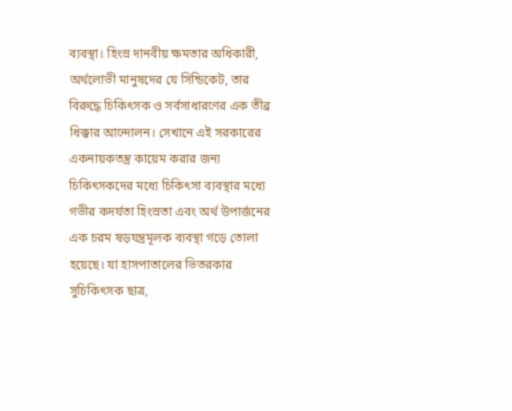ব্যবস্থা। হিংস্র দানবীয় ক্ষমতার অধিকারী,  অর্থলোভী মানুষদের যে সিন্ডিকেট, তার বিরুদ্ধে চিকিৎসক ও সর্বসাধারণের এক তীব্র ধিক্কার আন্দোলন। সেখানে এই সরকারের একনায়কতন্ত্র কায়েম করার জন্য চিকিৎসকদের মধ্যে চিকিৎসা ব্যবস্থার মধ্যে গভীর কদর্যতা হিংস্রতা এবং অর্থ উপার্জনের এক চরম ষড়যন্ত্রমূলক ব্যবস্থা গড়ে তোলা হয়েছে। যা হাসপাতালের ভিতরকার সুচিকিৎসক ছাত্র,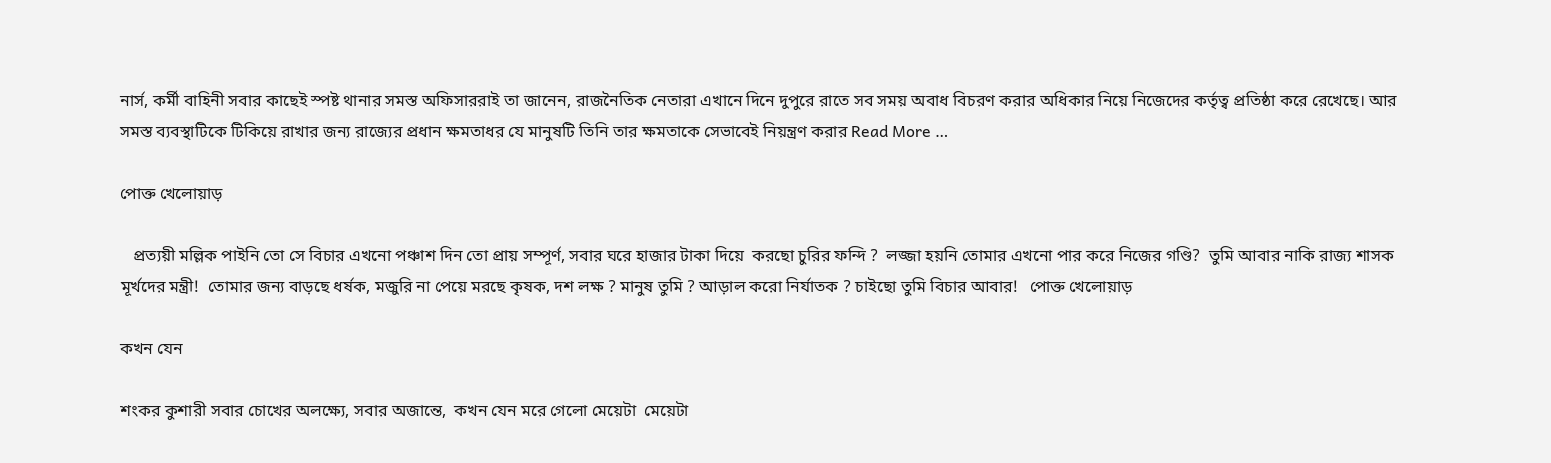নার্স, কর্মী বাহিনী সবার কাছেই স্পষ্ট থানার সমস্ত অফিসাররাই তা জানেন, রাজনৈতিক নেতারা এখানে দিনে দুপুরে রাতে সব সময় অবাধ বিচরণ করার অধিকার নিয়ে নিজেদের কর্তৃত্ব প্রতিষ্ঠা করে রেখেছে। আর সমস্ত ব্যবস্থাটিকে টিকিয়ে রাখার জন্য রাজ্যের প্রধান ক্ষমতাধর যে মানুষটি তিনি তার ক্ষমতাকে সেভাবেই নিয়ন্ত্রণ করার Read More …

পোক্ত খেলোয়াড়

   প্রত্যয়ী মল্লিক পাইনি তো সে বিচার এখনো পঞ্চাশ দিন তো প্রায় সম্পূর্ণ, সবার ঘরে হাজার টাকা দিয়ে  করছো চুরির ফন্দি ?  লজ্জা হয়নি তোমার এখনো পার করে নিজের গণ্ডি?  তুমি আবার নাকি রাজ্য শাসক  মূর্খদের মন্ত্রী!  তোমার জন্য বাড়ছে ধর্ষক, মজুরি না পেয়ে মরছে কৃষক, দশ লক্ষ ? মানুষ তুমি ? আড়াল করো নির্যাতক ? চাইছো তুমি বিচার আবার!   পোক্ত খেলোয়াড়

কখন যেন

শংকর কুশারী সবার চোখের অলক্ষ্যে, সবার অজান্তে,  কখন যেন মরে গেলো মেয়েটা  মেয়েটা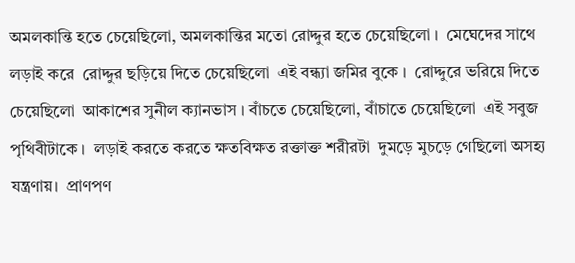অমলকান্তি হতে চেয়েছিলো, অমলকান্তির মতো রোদ্দুর হতে চেয়েছিলো ।  মেঘেদের সাথে লড়াই করে  রোদ্দুর ছড়িয়ে দিতে চেয়েছিলো  এই বন্ধ্যা জমির বুকে ।  রোদ্দুরে ভরিয়ে দিতে চেয়েছিলো  আকাশের সুনীল ক্যানভাস । বাঁচতে চেয়েছিলো, বাঁচাতে চেয়েছিলো  এই সবুজ পৃথিবীটাকে ।  লড়াই করতে করতে ক্ষতবিক্ষত রক্তাক্ত শরীরটা  দুমড়ে মুচড়ে গেছিলো অসহ্য যন্ত্রণায়।  প্রাণপণ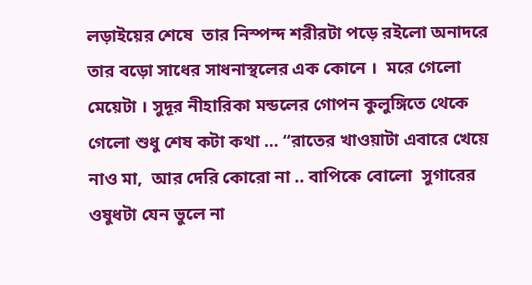লড়াইয়ের শেষে  তার নিস্পন্দ শরীরটা পড়ে রইলো অনাদরে  তার বড়ো সাধের সাধনাস্থলের এক কোনে ।  মরে গেলো মেয়েটা । সুদূর নীহারিকা মন্ডলের গোপন কুলুঙ্গিতে থেকে গেলো শুধু শেষ কটা কথা … “রাতের খাওয়াটা এবারে খেয়ে নাও মা,  আর দেরি কোরো না .. বাপিকে বোলো  সুগারের ওষুধটা যেন ভুলে না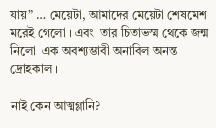যায়” … মেয়েটা, আমাদের মেয়েটা শেষমেশ মরেই গেলো । এবং  তার চিতাভস্ম থেকে জন্ম নিলো  এক অবশ্যম্ভাবী অনাবিল অনন্ত দ্রোহকাল ।

নাই কেন আত্মগ্লানি?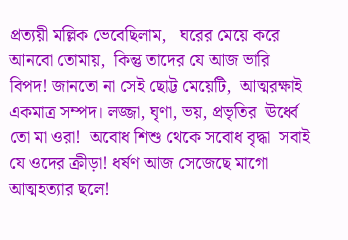প্রত্যয়ী মল্লিক ভেবেছিলাম,   ঘরের মেয়ে করে আনবো তোমায়,  কিন্তু তাদের যে আজ ভারি বিপদ! জানতো না সেই ছোট্ট মেয়েটি,  আত্মরক্ষাই একমাত্র সম্পদ। লজ্জা, ঘৃণা, ভয়, প্রভৃতির  ঊর্ধ্বে তো মা ওরা!  অবোধ শিশু থেকে সবোধ বৃদ্ধা  সবাই যে ওদের ক্রীড়া! ধর্ষণ আজ সেজেছে মাগো  আত্মহত্যার ছলে!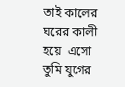তাই কালের ঘরের কালী হয়ে  এসো তুমি যুগের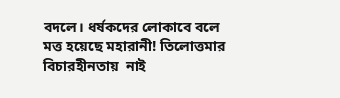বদলে। ধর্ষকদের লোকাবে বলে  মত্ত হয়েছে মহারানী! তিলোত্তমার বিচারহীনতায়  নাই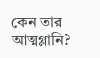কেন তার আত্মগ্লানি?